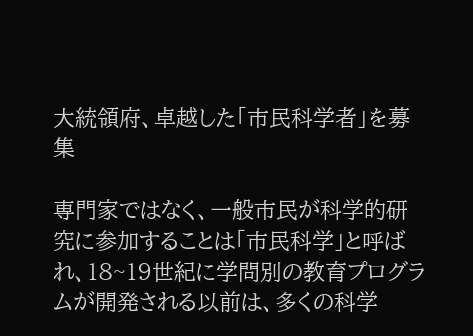大統領府、卓越した「市民科学者」を募集

専門家ではなく、一般市民が科学的研究に参加することは「市民科学」と呼ばれ、18~19世紀に学問別の教育プログラムが開発される以前は、多くの科学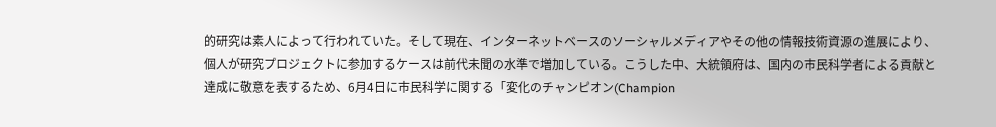的研究は素人によって行われていた。そして現在、インターネットベースのソーシャルメディアやその他の情報技術資源の進展により、個人が研究プロジェクトに参加するケースは前代未聞の水準で増加している。こうした中、大統領府は、国内の市民科学者による貢献と達成に敬意を表するため、6月4日に市民科学に関する「変化のチャンピオン(Champion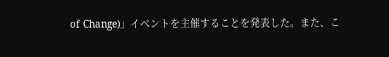of Change)」イベントを主催することを発表した。また、こ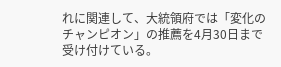れに関連して、大統領府では「変化のチャンピオン」の推薦を4月30日まで受け付けている。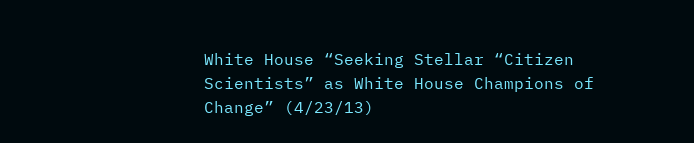White House “Seeking Stellar “Citizen Scientists” as White House Champions of Change” (4/23/13)